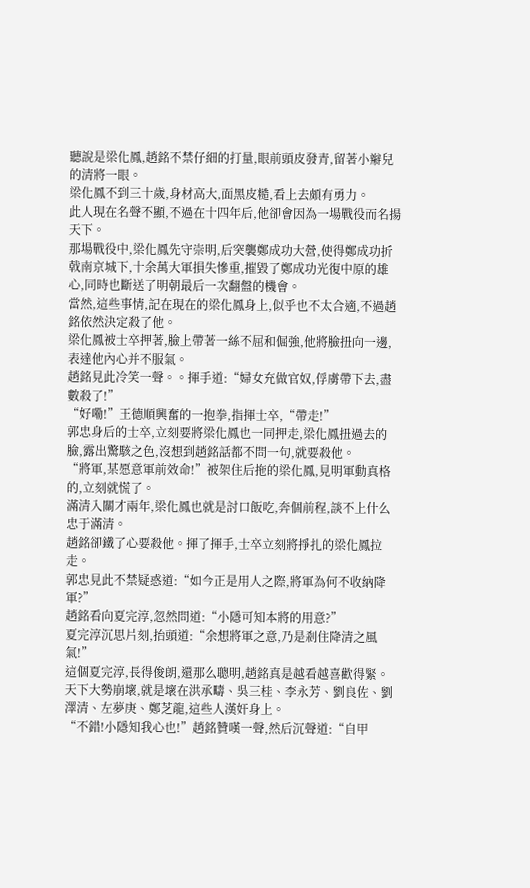聽說是梁化鳳,趙銘不禁仔細的打量,眼前頭皮發青,留著小辮兒的清將一眼。
梁化鳳不到三十歲,身材高大,面黑皮糙,看上去頗有勇力。
此人現在名聲不顯,不過在十四年后,他卻會因為一場戰役而名揚天下。
那場戰役中,梁化鳳先守崇明,后突襲鄭成功大營,使得鄭成功折戟南京城下,十余萬大軍損失慘重,摧毀了鄭成功光復中原的雄心,同時也斷送了明朝最后一次翻盤的機會。
當然,這些事情,記在現在的梁化鳳身上,似乎也不太合適,不過趙銘依然決定殺了他。
梁化鳳被士卒押著,臉上帶著一絲不屈和倔強,他將臉扭向一邊,表達他內心并不服氣。
趙銘見此冷笑一聲。。揮手道:“婦女充做官奴,俘虜帶下去,盡數殺了!”
“好嘞!”王德順興奮的一抱拳,指揮士卒,“帶走!”
郭忠身后的士卒,立刻要將梁化鳳也一同押走,梁化鳳扭過去的臉,露出驚駭之色,沒想到趙銘話都不問一句,就要殺他。
“將軍,某愿意軍前效命!”被架住后拖的梁化鳳,見明軍動真格的,立刻就慌了。
滿清入關才兩年,梁化鳳也就是討口飯吃,奔個前程,談不上什么忠于滿清。
趙銘卻鐵了心要殺他。揮了揮手,士卒立刻將掙扎的梁化鳳拉走。
郭忠見此不禁疑惑道:“如今正是用人之際,將軍為何不收納降軍?”
趙銘看向夏完淳,忽然問道:“小隱可知本將的用意?”
夏完淳沉思片刻,抬頭道:“余想將軍之意,乃是剎住降清之風氣!”
這個夏完淳,長得俊朗,還那么聰明,趙銘真是越看越喜歡得緊。
天下大勢崩壞,就是壞在洪承疇、吳三桂、李永芳、劉良佐、劉澤清、左夢庚、鄭芝龍,這些人漢奸身上。
“不錯!小隱知我心也!”趙銘贊嘆一聲,然后沉聲道:“自甲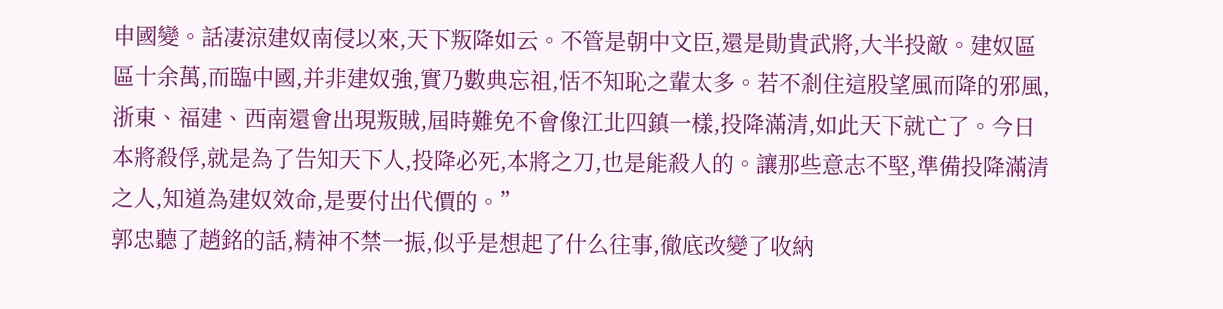申國變。話凄涼建奴南侵以來,天下叛降如云。不管是朝中文臣,還是勛貴武將,大半投敵。建奴區區十余萬,而臨中國,并非建奴強,實乃數典忘祖,恬不知恥之輩太多。若不剎住這股望風而降的邪風,浙東、福建、西南還會出現叛賊,屆時難免不會像江北四鎮一樣,投降滿清,如此天下就亡了。今日本將殺俘,就是為了告知天下人,投降必死,本將之刀,也是能殺人的。讓那些意志不堅,準備投降滿清之人,知道為建奴效命,是要付出代價的。”
郭忠聽了趙銘的話,精神不禁一振,似乎是想起了什么往事,徹底改變了收納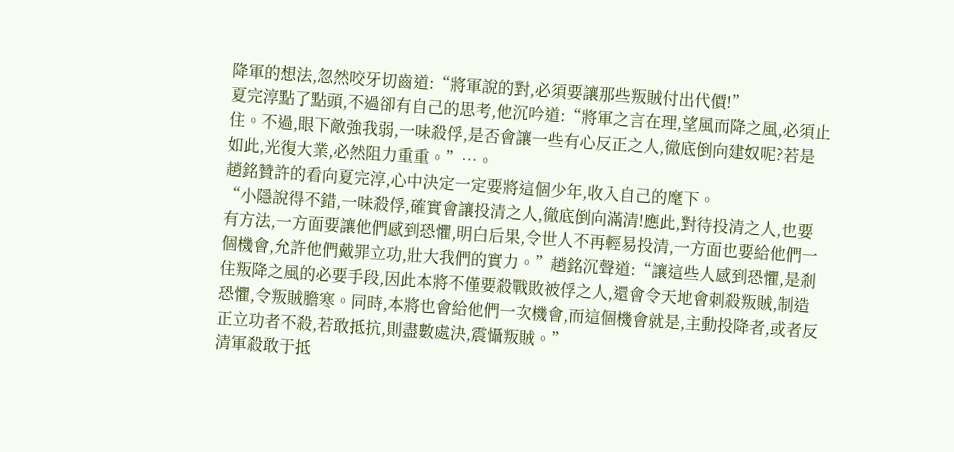降軍的想法,忽然咬牙切齒道:“將軍說的對,必須要讓那些叛賊付出代價!”
夏完淳點了點頭,不過卻有自己的思考,他沉吟道:“將軍之言在理,望風而降之風,必須止住。不過,眼下敵強我弱,一味殺俘,是否會讓一些有心反正之人,徹底倒向建奴呢?若是如此,光復大業,必然阻力重重。”…。
趙銘贊許的看向夏完淳,心中決定一定要將這個少年,收入自己的麾下。
“小隱說得不錯,一味殺俘,確實會讓投清之人,徹底倒向滿清!應此,對待投清之人,也要有方法,一方面要讓他們感到恐懼,明白后果,令世人不再輕易投清,一方面也要給他們一個機會,允許他們戴罪立功,壯大我們的實力。”趙銘沉聲道:“讓這些人感到恐懼,是剎住叛降之風的必要手段,因此本將不僅要殺戰敗被俘之人,還會令天地會刺殺叛賊,制造恐懼,令叛賊膽寒。同時,本將也會給他們一次機會,而這個機會就是,主動投降者,或者反正立功者不殺,若敢抵抗,則盡數處決,震懾叛賊。”
清軍殺敢于抵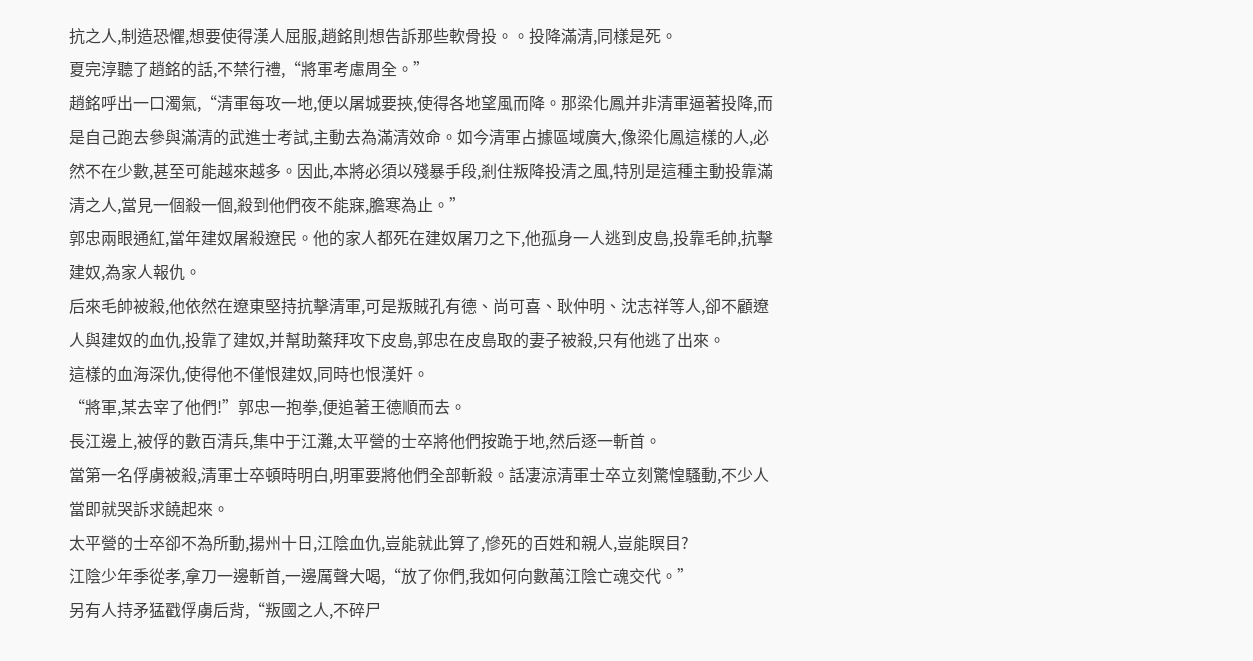抗之人,制造恐懼,想要使得漢人屈服,趙銘則想告訴那些軟骨投。。投降滿清,同樣是死。
夏完淳聽了趙銘的話,不禁行禮,“將軍考慮周全。”
趙銘呼出一口濁氣,“清軍每攻一地,便以屠城要挾,使得各地望風而降。那梁化鳳并非清軍逼著投降,而是自己跑去參與滿清的武進士考試,主動去為滿清效命。如今清軍占據區域廣大,像梁化鳳這樣的人,必然不在少數,甚至可能越來越多。因此,本將必須以殘暴手段,剎住叛降投清之風,特別是這種主動投靠滿清之人,當見一個殺一個,殺到他們夜不能寐,膽寒為止。”
郭忠兩眼通紅,當年建奴屠殺遼民。他的家人都死在建奴屠刀之下,他孤身一人逃到皮島,投靠毛帥,抗擊建奴,為家人報仇。
后來毛帥被殺,他依然在遼東堅持抗擊清軍,可是叛賊孔有德、尚可喜、耿仲明、沈志祥等人,卻不顧遼人與建奴的血仇,投靠了建奴,并幫助鰲拜攻下皮島,郭忠在皮島取的妻子被殺,只有他逃了出來。
這樣的血海深仇,使得他不僅恨建奴,同時也恨漢奸。
“將軍,某去宰了他們!”郭忠一抱拳,便追著王德順而去。
長江邊上,被俘的數百清兵,集中于江灘,太平營的士卒將他們按跪于地,然后逐一斬首。
當第一名俘虜被殺,清軍士卒頓時明白,明軍要將他們全部斬殺。話凄涼清軍士卒立刻驚惶騷動,不少人當即就哭訴求饒起來。
太平營的士卒卻不為所動,揚州十日,江陰血仇,豈能就此算了,慘死的百姓和親人,豈能瞑目?
江陰少年季從孝,拿刀一邊斬首,一邊厲聲大喝,“放了你們,我如何向數萬江陰亡魂交代。”
另有人持矛猛戳俘虜后背,“叛國之人,不碎尸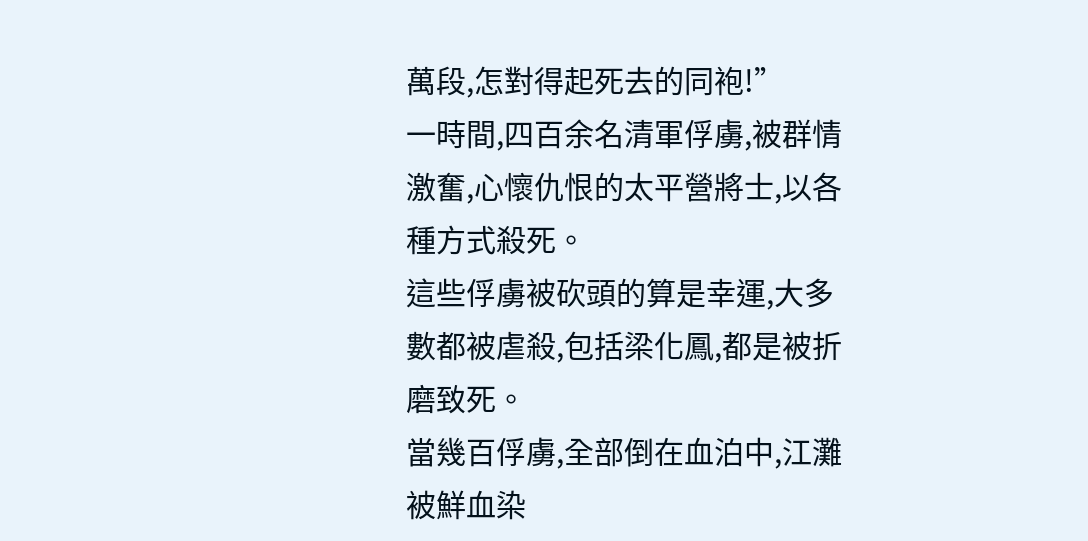萬段,怎對得起死去的同袍!”
一時間,四百余名清軍俘虜,被群情激奮,心懷仇恨的太平營將士,以各種方式殺死。
這些俘虜被砍頭的算是幸運,大多數都被虐殺,包括梁化鳳,都是被折磨致死。
當幾百俘虜,全部倒在血泊中,江灘被鮮血染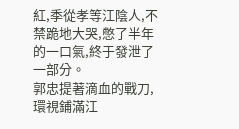紅,季從孝等江陰人,不禁跪地大哭,憋了半年的一口氣,終于發泄了一部分。
郭忠提著滴血的戰刀,環視鋪滿江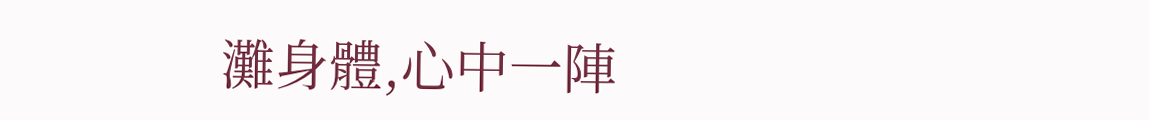灘身體,心中一陣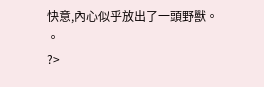快意,內心似乎放出了一頭野獸。
。
?>